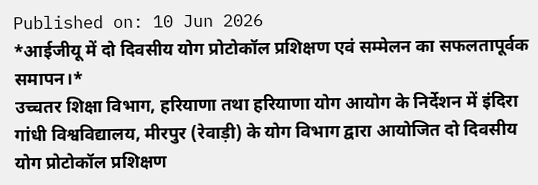Published on: 10 Jun 2026
*आईजीयू में दो दिवसीय योग प्रोटोकॉल प्रशिक्षण एवं सम्मेलन का सफलतापूर्वक समापन।*
उच्चतर शिक्षा विभाग, हरियाणा तथा हरियाणा योग आयोग के निर्देशन में इंदिरा गांधी विश्वविद्यालय, मीरपुर (रेवाड़ी) के योग विभाग द्वारा आयोजित दो दिवसीय योग प्रोटोकॉल प्रशिक्षण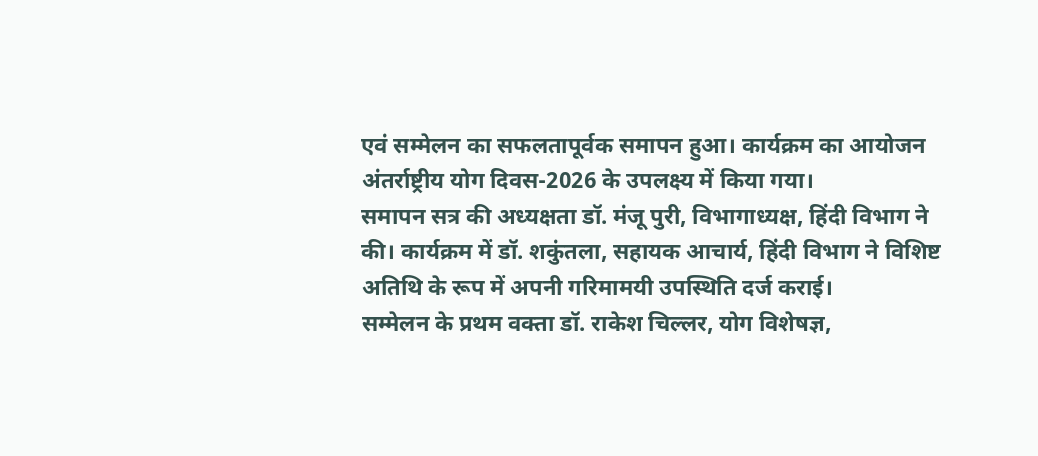एवं सम्मेलन का सफलतापूर्वक समापन हुआ। कार्यक्रम का आयोजन अंतर्राष्ट्रीय योग दिवस-2026 के उपलक्ष्य में किया गया।
समापन सत्र की अध्यक्षता डॉ. मंजू पुरी, विभागाध्यक्ष, हिंदी विभाग ने की। कार्यक्रम में डॉ. शकुंतला, सहायक आचार्य, हिंदी विभाग ने विशिष्ट अतिथि के रूप में अपनी गरिमामयी उपस्थिति दर्ज कराई।
सम्मेलन के प्रथम वक्ता डॉ. राकेश चिल्लर, योग विशेषज्ञ,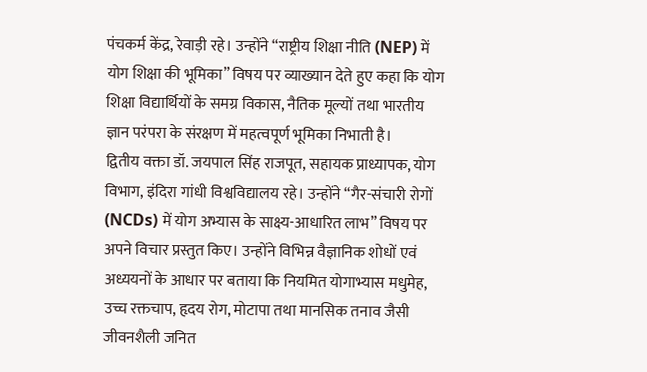पंचकर्म केंद्र, रेवाड़ी रहे। उन्होंने “राष्ट्रीय शिक्षा नीति (NEP) में योग शिक्षा की भूमिका” विषय पर व्याख्यान देते हुए कहा कि योग शिक्षा विद्यार्थियों के समग्र विकास, नैतिक मूल्यों तथा भारतीय ज्ञान परंपरा के संरक्षण में महत्वपूर्ण भूमिका निभाती है।
द्वितीय वक्ता डॉ. जयपाल सिंह राजपूत, सहायक प्राध्यापक, योग विभाग, इंदिरा गांधी विश्वविद्यालय रहे। उन्होंने “गैर-संचारी रोगों (NCDs) में योग अभ्यास के साक्ष्य-आधारित लाभ” विषय पर अपने विचार प्रस्तुत किए। उन्होंने विभिन्न वैज्ञानिक शोधों एवं अध्ययनों के आधार पर बताया कि नियमित योगाभ्यास मधुमेह, उच्च रक्तचाप, हृदय रोग, मोटापा तथा मानसिक तनाव जैसी जीवनशैली जनित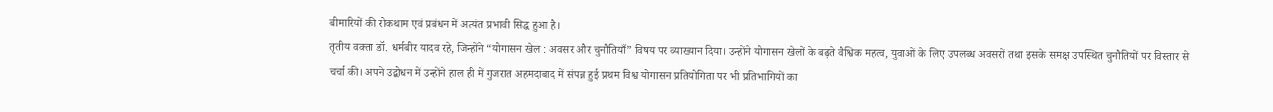बीमारियों की रोकथाम एवं प्रबंधन में अत्यंत प्रभावी सिद्ध हुआ है।
तृतीय वक्ता डॉ. धर्मबीर यादव रहे, जिन्होंने “योगासन खेल : अवसर और चुनौतियाँ” विषय पर व्याख्यान दिया। उन्होंने योगासन खेलों के बढ़ते वैश्विक महत्व, युवाओं के लिए उपलब्ध अवसरों तथा इसके समक्ष उपस्थित चुनौतियों पर विस्तार से चर्चा की। अपने उद्बोधन में उन्होंने हाल ही में गुजरात अहमदाबाद में संपन्न हुई प्रथम विश्व योगासन प्रतियोगिता पर भी प्रतिभागियों का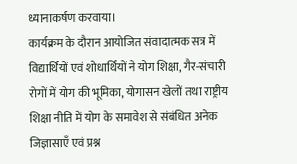ध्यानाकर्षण करवाया।
कार्यक्रम के दौरान आयोजित संवादात्मक सत्र में विद्यार्थियों एवं शोधार्थियों ने योग शिक्षा, गैर-संचारी रोगों में योग की भूमिका, योगासन खेलों तथा राष्ट्रीय शिक्षा नीति में योग के समावेश से संबंधित अनेक जिज्ञासाएँ एवं प्रश्न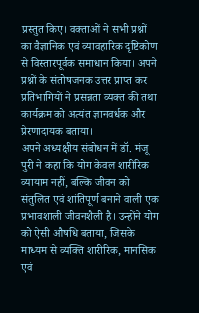प्रस्तुत किए। वक्ताओं ने सभी प्रश्नों का वैज्ञानिक एवं व्यावहारिक दृष्टिकोण से विस्तारपूर्वक समाधान किया। अपने प्रश्नों के संतोषजनक उत्तर प्राप्त कर प्रतिभागियों ने प्रसन्नता व्यक्त की तथा कार्यक्रम को अत्यंत ज्ञानवर्धक और प्रेरणादायक बताया।
अपने अध्यक्षीय संबोधन में डॉ. मंजू पुरी ने कहा कि योग केवल शारीरिक व्यायाम नहीं, बल्कि जीवन को संतुलित एवं शांतिपूर्ण बनाने वाली एक प्रभावशाली जीवनशैली है। उन्होंने योग को ऐसी औषधि बताया, जिसके माध्यम से व्यक्ति शारीरिक, मानसिक एवं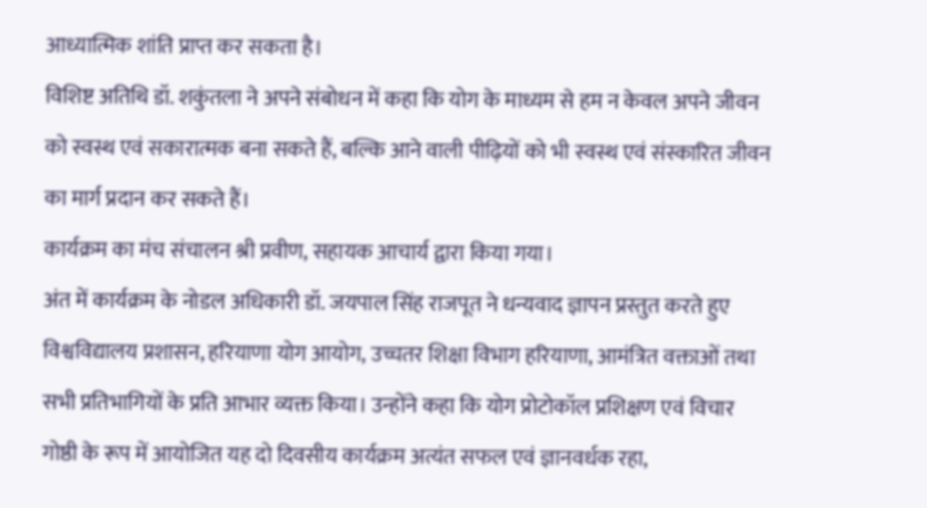आध्यात्मिक शांति प्राप्त कर सकता है।
विशिष्ट अतिथि डॉ. शकुंतला ने अपने संबोधन में कहा कि योग के माध्यम से हम न केवल अपने जीवन को स्वस्थ एवं सकारात्मक बना सकते हैं, बल्कि आने वाली पीढ़ियों को भी स्वस्थ एवं संस्कारित जीवन का मार्ग प्रदान कर सकते हैं।
कार्यक्रम का मंच संचालन श्री प्रवीण, सहायक आचार्य द्वारा किया गया।
अंत में कार्यक्रम के नोडल अधिकारी डॉ. जयपाल सिंह राजपूत ने धन्यवाद ज्ञापन प्रस्तुत करते हुए विश्वविद्यालय प्रशासन, हरियाणा योग आयोग, उच्चतर शिक्षा विभाग हरियाणा, आमंत्रित वक्ताओं तथा सभी प्रतिभागियों के प्रति आभार व्यक्त किया। उन्होंने कहा कि योग प्रोटोकॉल प्रशिक्षण एवं विचार गोष्ठी के रूप में आयोजित यह दो दिवसीय कार्यक्रम अत्यंत सफल एवं ज्ञानवर्धक रहा,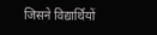जिसने विद्यार्थियों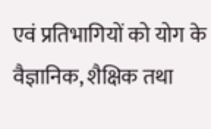एवं प्रतिभागियों को योग के वैज्ञानिक, शैक्षिक तथा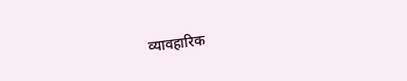व्यावहारिक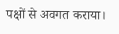पक्षों से अवगत कराया।